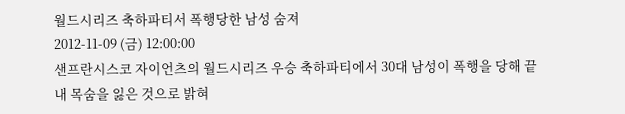월드시리즈 축하파티서 폭행당한 남성 숨져
2012-11-09 (금) 12:00:00
샌프란시스코 자이언츠의 월드시리즈 우승 축하파티에서 30대 남성이 폭행을 당해 끝내 목숨을 잃은 것으로 밝혀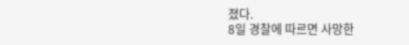졌다.
8일 경찰에 따르면 사망한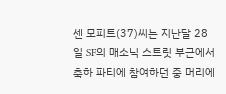센 모피트(37)씨는 지난달 28일 SF의 매소닉 스트릿 부근에서 축하 파티에 참여하던 중 머리에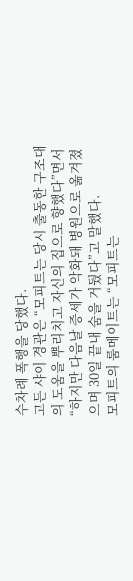수차례 폭행을 당했다.
고든 샤이 경관은 “모피트는 당시 출동한 구조대의 도움을 뿌리치고 자신의 집으로 향했다”면서 “하지만 다음날 증세가 악화돼 병원으로 옮겨졌으며 30일 끝내 숨을 거뒀다”고 말했다.
모피트의 룸메이트는 “모피트는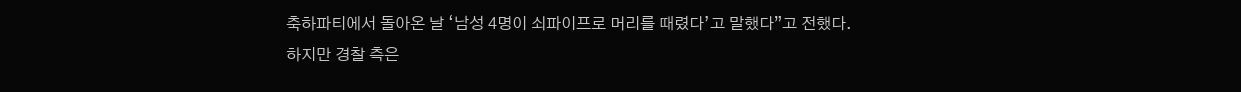축하파티에서 돌아온 날 ‘남성 4명이 쇠파이프로 머리를 때렸다’고 말했다”고 전했다.
하지만 경찰 측은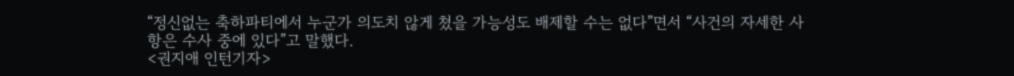“정신없는 축하파티에서 누군가 의도치 않게 쳤을 가능성도 배제할 수는 없다”면서 “사건의 자세한 사항은 수사 중에 있다”고 말했다.
<권지애 인턴기자>